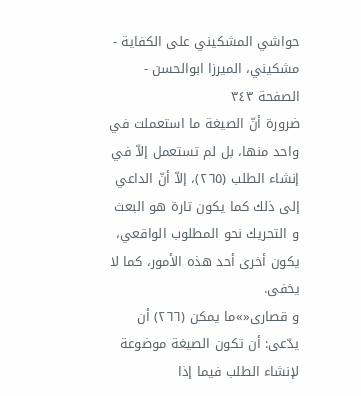حواشي المشكيني علی الكفاية - مشکیني، الميرزا ابوالحسن - الصفحة ٣٤٣
ضرورة أنّ الصيغة ما استعملت في واحد منها، بل لم تستعمل إلاّ في إنشاء الطلب (٢٦٥)، إلاّ أنّ الداعي إلى ذلك كما يكون تارة هو البعث و التحريك نحو المطلوب الواقعي، يكون أخرى أحد هذه الأمور، كما لا يخفى.
و قصارى«»ما يمكن (٢٦٦) أن يدّعى: أن تكون الصيغة موضوعة لإنشاء الطلب فيما إذا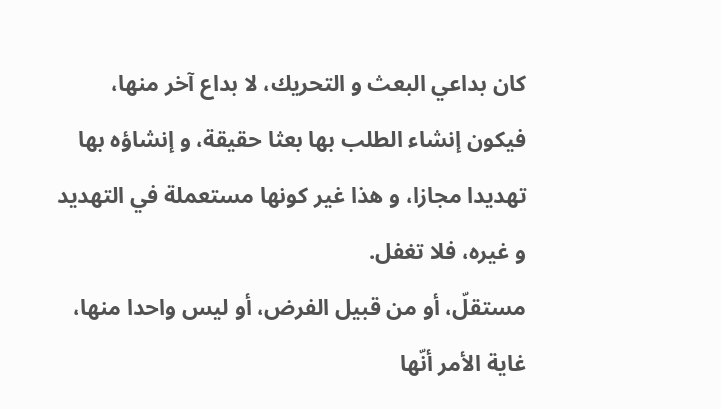كان بداعي البعث و التحريك، لا بداع آخر منها، فيكون إنشاء الطلب بها بعثا حقيقة، و إنشاؤه بها تهديدا مجازا، و هذا غير كونها مستعملة في التهديد و غيره، فلا تغفل.
مستقلّ، أو من قبيل الفرض، أو ليس واحدا منها، غاية الأمر أنّها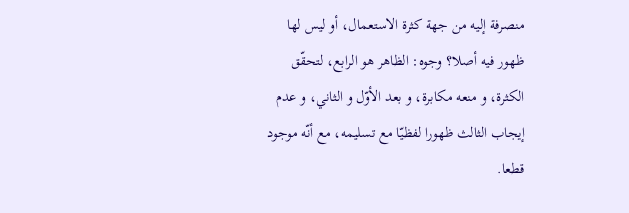منصرفة إليه من جهة كثرة الاستعمال، أو ليس لها ظهور فيه أصلا؟ وجوه: الظاهر هو الرابع، لتحقّق الكثرة، و منعه مكابرة، و بعد الأوّل و الثاني، و عدم إيجاب الثالث ظهورا لفظيّا مع تسليمه، مع أنّه موجود قطعا.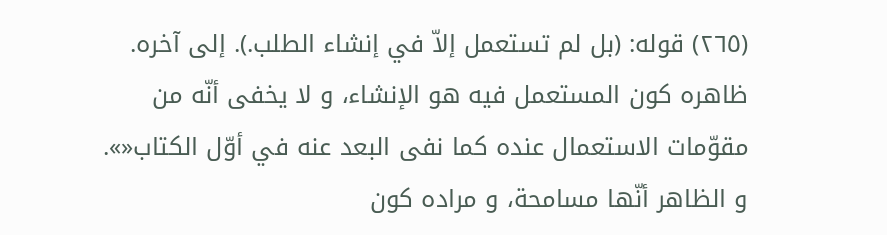(٢٦٥) قوله: (بل لم تستعمل إلاّ في إنشاء الطلب.). إلى آخره.
ظاهره كون المستعمل فيه هو الإنشاء، و لا يخفى أنّه من مقوّمات الاستعمال عنده كما نفى البعد عنه في أوّل الكتاب«».
و الظاهر أنّها مسامحة، و مراده كون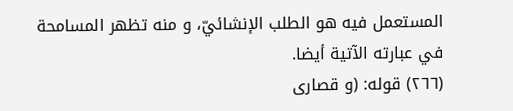المستعمل فيه هو الطلب الإنشائيّ، و منه تظهر المسامحة في عبارته الآتية أيضا.
(٢٦٦) قوله: (و قصارى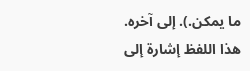ما يمكن.). إلى آخره.
هذا اللفظ إشارة إلى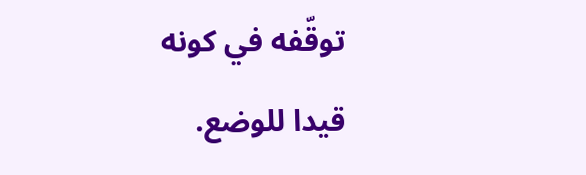توقّفه في كونه قيدا للوضع.